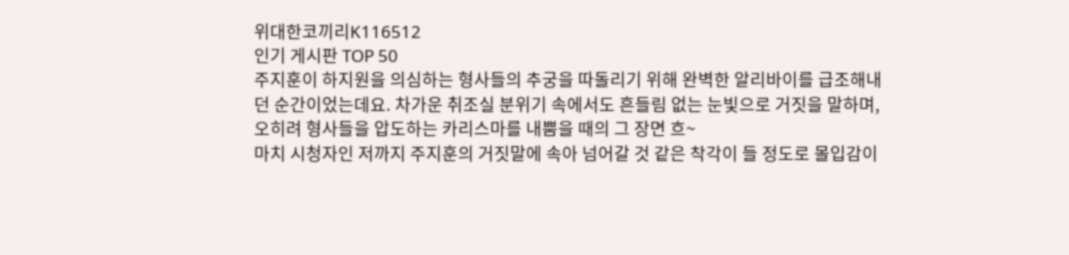위대한코끼리K116512
인기 게시판 TOP 50
주지훈이 하지원을 의심하는 형사들의 추궁을 따돌리기 위해 완벽한 알리바이를 급조해내던 순간이었는데요. 차가운 취조실 분위기 속에서도 흔들림 없는 눈빛으로 거짓을 말하며, 오히려 형사들을 압도하는 카리스마를 내뿜을 때의 그 장면 흐~
마치 시청자인 저까지 주지훈의 거짓말에 속아 넘어갈 것 같은 착각이 들 정도로 몰입감이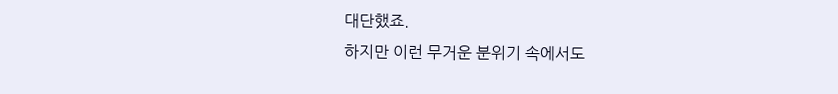대단했죠.
하지만 이런 무거운 분위기 속에서도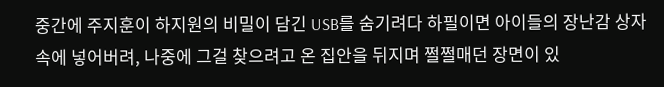중간에 주지훈이 하지원의 비밀이 담긴 USB를 숨기려다 하필이면 아이들의 장난감 상자 속에 넣어버려, 나중에 그걸 찾으려고 온 집안을 뒤지며 쩔쩔매던 장면이 있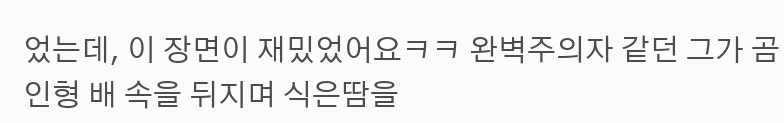었는데, 이 장면이 재밌었어요ㅋㅋ 완벽주의자 같던 그가 곰 인형 배 속을 뒤지며 식은땀을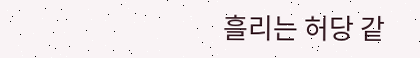흘리는 허당 같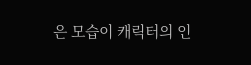은 모습이 캐릭터의 인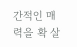간적인 매력을 확 살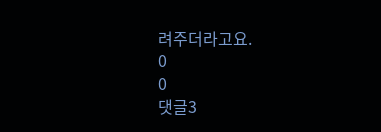려주더라고요.
0
0
댓글3